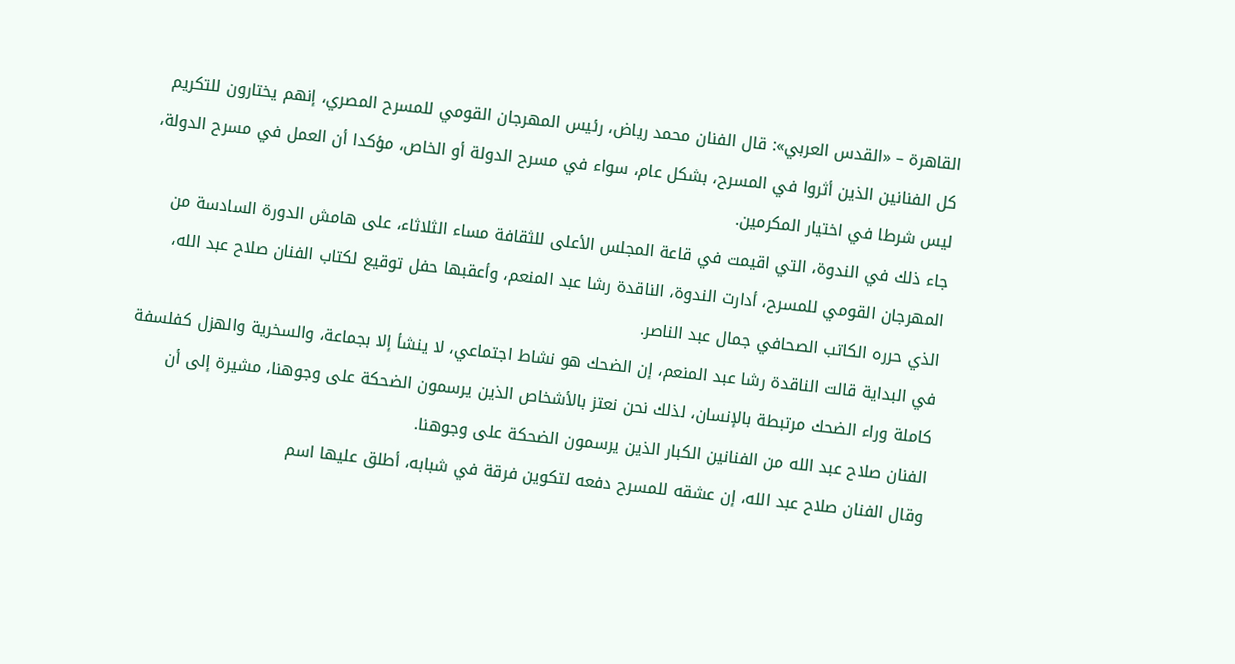القاهرة – «القدس العربي»: قال الفنان محمد رياض، رئيس المهرجان القومي للمسرح المصري، إنهم يختارون للتكريم كل الفنانين الذين أثروا في المسرح، بشكل عام، سواء في مسرح الدولة أو الخاص، مؤكدا أن العمل في مسرح الدولة، ليس شرطا في اختيار المكرمين.
جاء ذلك في الندوة، التي اقيمت في قاعة المجلس الأعلى للثقافة مساء الثلاثاء، على هامش الدورة السادسة من المهرجان القومي للمسرح، أدارت الندوة، الناقدة رشا عبد المنعم، وأعقبها حفل توقيع لكتاب الفنان صلاح عبد الله، الذي حرره الكاتب الصحافي جمال عبد الناصر.
في البداية قالت الناقدة رشا عبد المنعم، إن الضحك هو نشاط اجتماعي، لا ينشأ إلا بجماعة، والسخرية والهزل كفلسفة كاملة وراء الضحك مرتبطة بالإنسان، لذلك نحن نعتز بالأشخاص الذين يرسمون الضحكة على وجوهنا، مشيرة إلى أن الفنان صلاح عبد الله من الفنانين الكبار الذين يرسمون الضحكة على وجوهنا.
وقال الفنان صلاح عبد الله، إن عشقه للمسرح دفعه لتكوين فرقة في شبابه، أطلق عليها اسم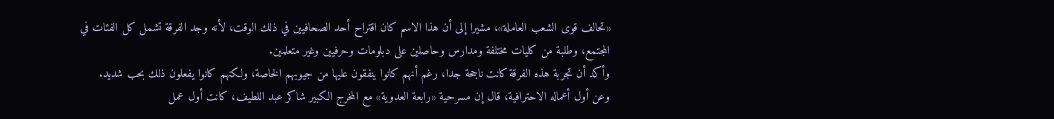«تحالف قوى الشعب العاملة»، مشيرا إلى أن هذا الاسم كان اقتراح أحد الصحافيين في ذلك الوقت، لأنه وجد الفرقة تشمل كل الفئات في المجتمع، وطلبة من كليات مختلفة ومدارس وحاصلين على دبلومات وحرفيين وغير متعلمين.
وأكد أن تجربة هذه الفرقة كانت ناجحة جدا، رغم أنهم كانوا ينفقون عليها من جيوبهم الخاصة، ولكنهم كانوا يفعلون ذلك بحب شديد.
وعن أول أعماله الاحترافية، قال إن مسرحية «رابعة العدوية» مع المخرج الكبير شاكر عبد اللطيف، كانت أول عمل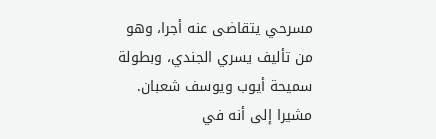مسرحي يتقاضى عنه أجرا، وهو من تأليف يسري الجندي، وبطولة سميحة أيوب ويوسف شعبان.
مشيرا إلى أنه في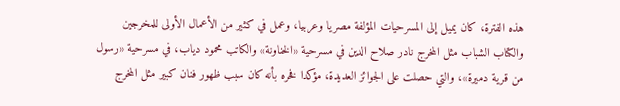هذه الفترة، كان يميل إلى المسرحيات المؤلفة مصريا وعربيا، وعمل في كثير من الأعمال الأولى للمخرجين والكتاب الشباب مثل المخرج نادر صلاح الدين في مسرحية «الخناونة» والكاتب محمود دياب، في مسرحية «رسول من قرية دميرة»، والتي حصلت على الجوائز العديدة، مؤكدا فخره بأنه كان سبب ظهور فنان كبير مثل المخرج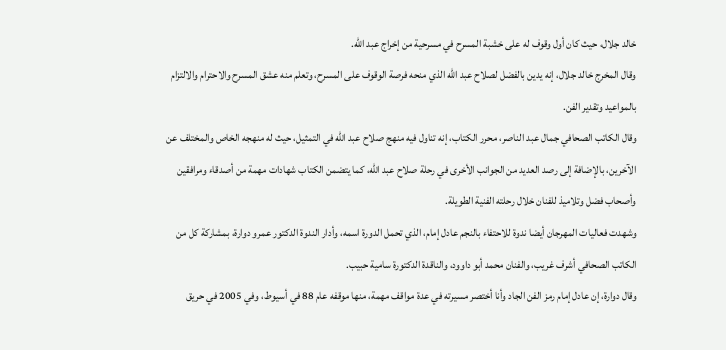خالد جلال، حيث كان أول وقوف له على خشبة المسرح في مسرحية من إخراج عبد الله.
وقال المخرج خالد جلال، إنه يدين بالفضل لصلاح عبد الله الذي منحه فرصة الوقوف على المسرح، وتعلم منه عشق المسرح والاحترام والالتزام بالمواعيد وتقدير الفن.
وقال الكاتب الصحافي جمال عبد الناصر، محرر الكتاب، إنه تناول فيه منهج صلاح عبد الله في التمثيل، حيث له منهجه الخاص والمختلف عن الآخرين، بالإضافة إلى رصد العديد من الجوانب الأخرى في رحلة صلاح عبد الله، كما يتضمن الكتاب شهادات مهمة من أصدقاء ومرافقين وأصحاب فضل وتلاميذ للفنان خلال رحلته الفنية الطويلة.
وشهدت فعاليات المهرجان أيضا ندوة للاحتفاء بالنجم عادل إمام، الذي تحمل الدورة اسمه، وأدار الندوة الدكتور عمرو دوارة، بمشاركة كل من الكاتب الصحافي أشرف غريب، والفنان محمد أبو داوود، والناقدة الدكتورة سامية حبيب.
وقال دوارة، إن عادل إمام رمز الفن الجاد وأنا أختصر مسيرته في عدة مواقف مهمة، منها موقفه عام 88 في أسيوط، وفي 2005 في حريق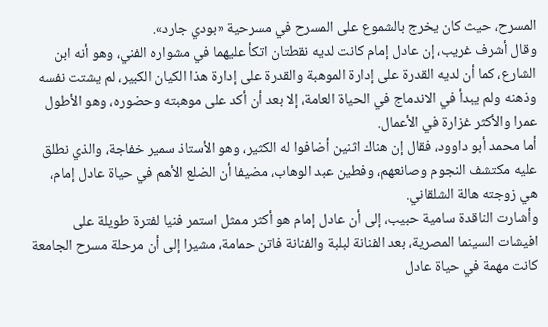المسرح، حيث كان يخرج بالشموع على المسرح في مسرحية «بودي جارد».
وقال أشرف غريب، إن عادل إمام كانت لديه نقطتان اتكأ عليهما في مشواره الفني، وهو أنه ابن الشارع، كما أن لديه القدرة على إدارة الموهبة والقدرة على إدارة هذا الكيان الكبير، لم يشتت نفسه وذهنه ولم يبدأ في الاندماج في الحياة العامة، إلا بعد أن أكد على موهبته وحضوره، وهو الأطول عمرا والأكثر غزارة في الأعمال.
أما محمد أبو داوود، فقال إن هناك اثنين أضافوا له الكثير، وهو الأستاذ سمير خفاجة، والذي نطلق عليه مكتشف النجوم وصانعهم، وفطين عبد الوهاب، مضيفا أن الضلع الأهم في حياة عادل إمام، هي زوجته هالة الشلقاني.
وأشارت الناقدة سامية حبيب، إلى أن عادل إمام هو أكثر ممثل استمر فنيا لفترة طويلة على افيشات السينما المصرية، بعد الفنانة لبلبة والفنانة فاتن حمامة، مشيرا إلى أن مرحلة مسرح الجامعة كانت مهمة في حياة عادل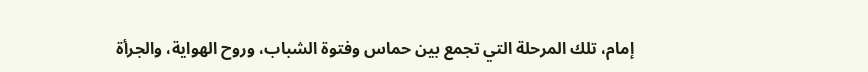إمام، تلك المرحلة التي تجمع بين حماس وفتوة الشباب، وروح الهواية، والجرأة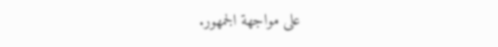على مواجهة الجمهور.